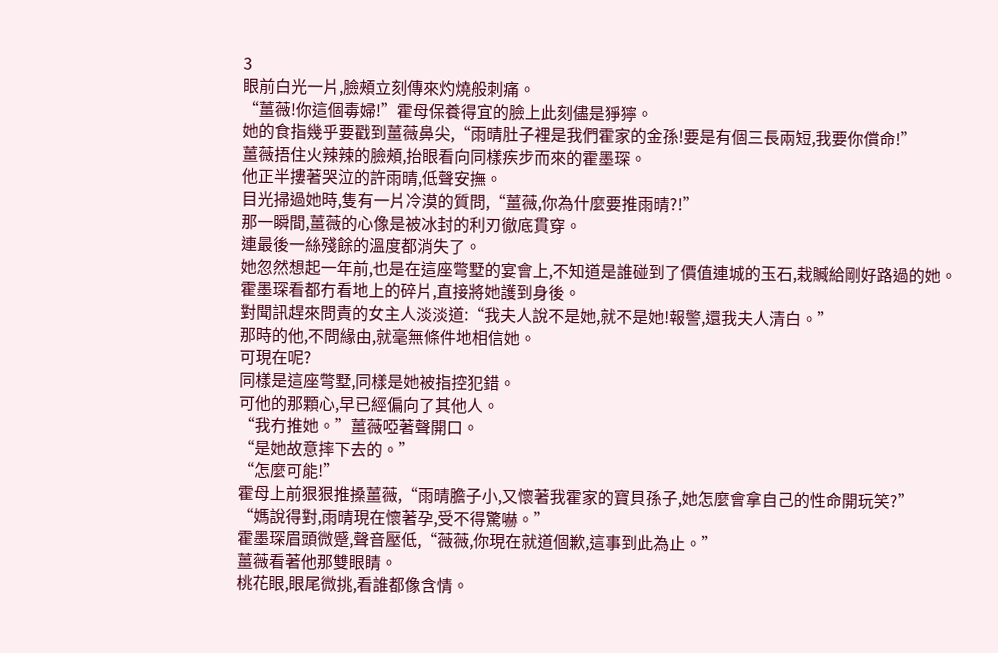3
眼前白光一片,臉頰立刻傳來灼燒般刺痛。
“薑薇!你這個毒婦!”霍母保養得宜的臉上此刻儘是猙獰。
她的食指幾乎要戳到薑薇鼻尖,“雨晴肚子裡是我們霍家的金孫!要是有個三長兩短,我要你償命!”
薑薇捂住火辣辣的臉頰,抬眼看向同樣疾步而來的霍墨琛。
他正半摟著哭泣的許雨晴,低聲安撫。
目光掃過她時,隻有一片冷漠的質問,“薑薇,你為什麼要推雨晴?!”
那一瞬間,薑薇的心像是被冰封的利刃徹底貫穿。
連最後一絲殘餘的溫度都消失了。
她忽然想起一年前,也是在這座彆墅的宴會上,不知道是誰碰到了價值連城的玉石,栽贓給剛好路過的她。
霍墨琛看都冇看地上的碎片,直接將她護到身後。
對聞訊趕來問責的女主人淡淡道:“我夫人說不是她,就不是她!報警,還我夫人清白。”
那時的他,不問緣由,就毫無條件地相信她。
可現在呢?
同樣是這座彆墅,同樣是她被指控犯錯。
可他的那顆心,早已經偏向了其他人。
“我冇推她。”薑薇啞著聲開口。
“是她故意摔下去的。”
“怎麼可能!”
霍母上前狠狠推搡薑薇,“雨晴膽子小,又懷著我霍家的寶貝孫子,她怎麼會拿自己的性命開玩笑?”
“媽說得對,雨晴現在懷著孕,受不得驚嚇。”
霍墨琛眉頭微蹙,聲音壓低,“薇薇,你現在就道個歉,這事到此為止。”
薑薇看著他那雙眼睛。
桃花眼,眼尾微挑,看誰都像含情。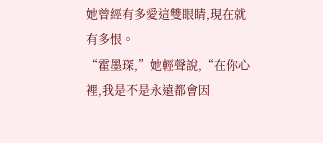她曾經有多愛這雙眼睛,現在就有多恨。
“霍墨琛,”她輕聲說,“在你心裡,我是不是永遠都會因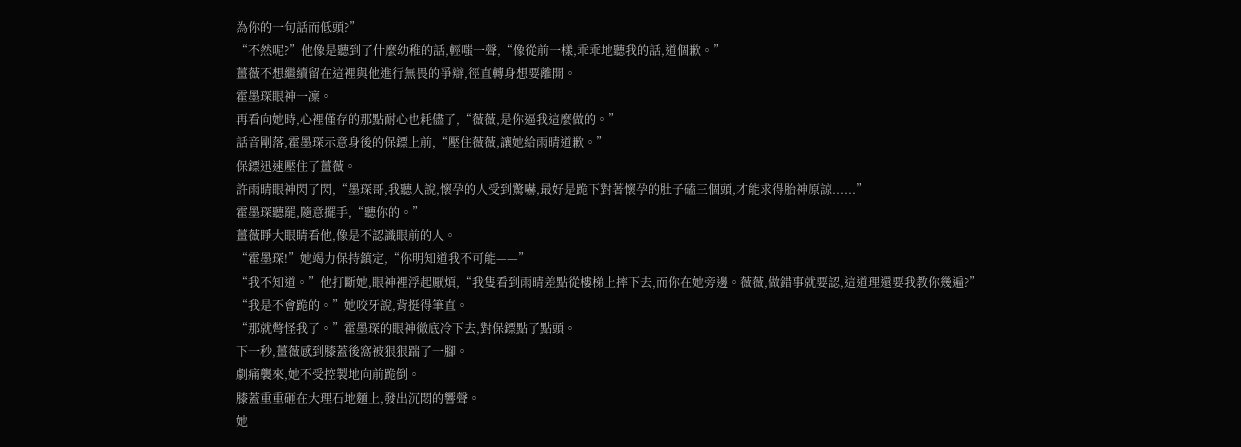為你的一句話而低頭?”
“不然呢?”他像是聽到了什麼幼稚的話,輕嗤一聲,“像從前一樣,乖乖地聽我的話,道個歉。”
薑薇不想繼續留在這裡與他進行無畏的爭辯,徑直轉身想要離開。
霍墨琛眼神一凜。
再看向她時,心裡僅存的那點耐心也耗儘了,“薇薇,是你逼我這麼做的。”
話音剛落,霍墨琛示意身後的保鏢上前,“壓住薇薇,讓她給雨晴道歉。”
保鏢迅速壓住了薑薇。
許雨晴眼神閃了閃,“墨琛哥,我聽人說,懷孕的人受到驚嚇,最好是跪下對著懷孕的肚子磕三個頭,才能求得胎神原諒......”
霍墨琛聽罷,隨意擺手,“聽你的。”
薑薇睜大眼睛看他,像是不認識眼前的人。
“霍墨琛!”她竭力保持鎮定,“你明知道我不可能——”
“我不知道。”他打斷她,眼神裡浮起厭煩,“我隻看到雨晴差點從樓梯上摔下去,而你在她旁邊。薇薇,做錯事就要認,這道理還要我教你幾遍?”
“我是不會跪的。”她咬牙說,背挺得筆直。
“那就彆怪我了。”霍墨琛的眼神徹底冷下去,對保鏢點了點頭。
下一秒,薑薇感到膝蓋後窩被狠狠踹了一腳。
劇痛襲來,她不受控製地向前跪倒。
膝蓋重重砸在大理石地麵上,發出沉悶的響聲。
她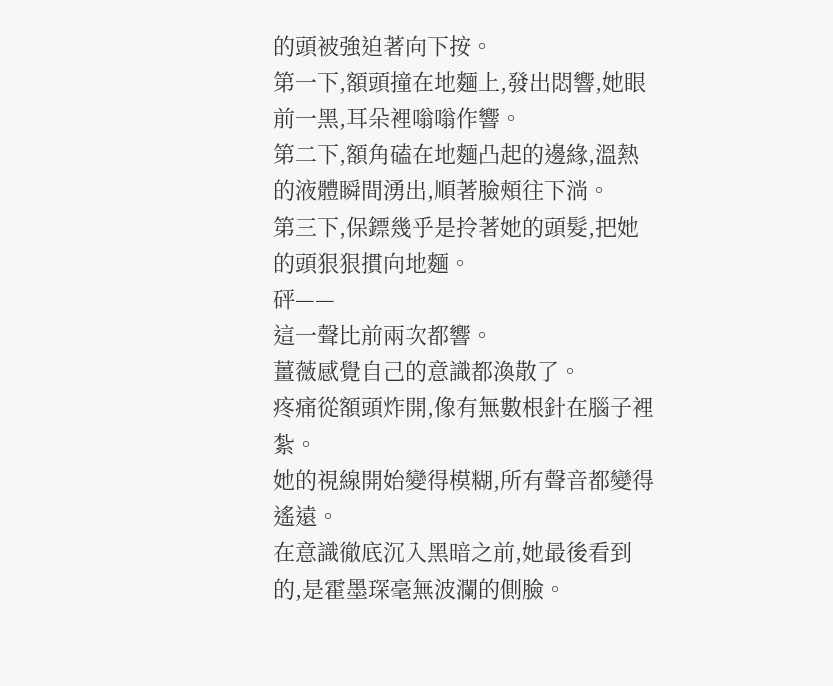的頭被強迫著向下按。
第一下,額頭撞在地麵上,發出悶響,她眼前一黑,耳朵裡嗡嗡作響。
第二下,額角磕在地麵凸起的邊緣,溫熱的液體瞬間湧出,順著臉頰往下淌。
第三下,保鏢幾乎是拎著她的頭髮,把她的頭狠狠摜向地麵。
砰——
這一聲比前兩次都響。
薑薇感覺自己的意識都渙散了。
疼痛從額頭炸開,像有無數根針在腦子裡紮。
她的視線開始變得模糊,所有聲音都變得遙遠。
在意識徹底沉入黑暗之前,她最後看到的,是霍墨琛毫無波瀾的側臉。